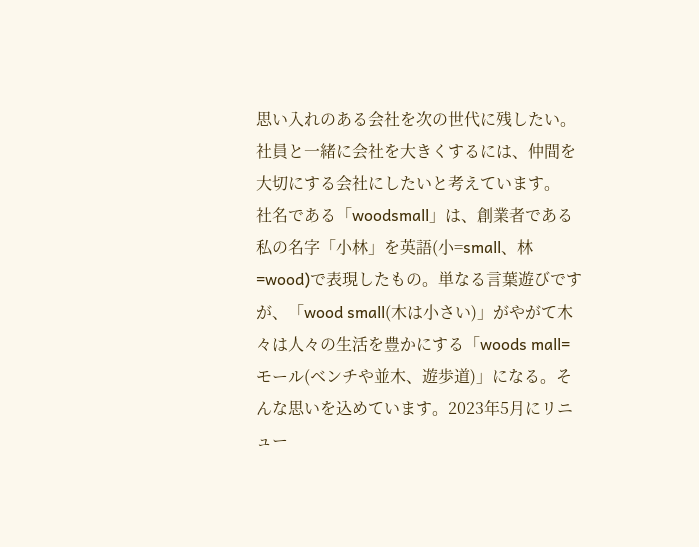思い入れのある会社を次の世代に残したい。社員と一緒に会社を大きくするには、仲間を大切にする会社にしたいと考えています。
社名である「woodsmall」は、創業者である私の名字「小林」を英語(小=small、林=wood)で表現したもの。単なる言葉遊びですが、「wood small(木は小さい)」がやがて木々は人々の生活を豊かにする「woods mall=モール(ベンチや並木、遊歩道)」になる。そんな思いを込めています。2023年5月にリニュー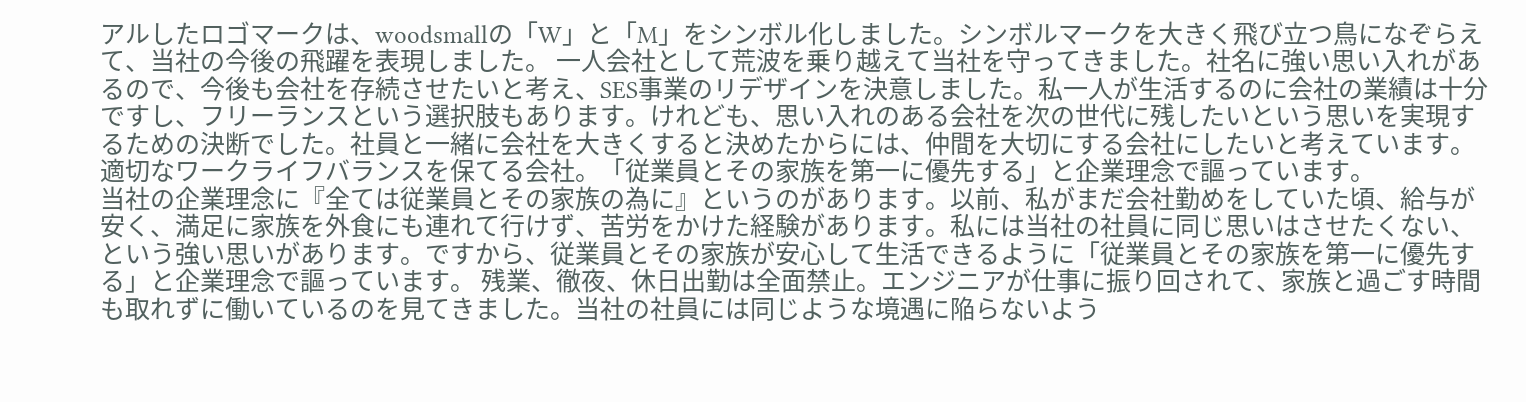アルしたロゴマークは、woodsmallの「W」と「M」をシンボル化しました。シンボルマークを大きく飛び立つ鳥になぞらえて、当社の今後の飛躍を表現しました。 一人会社として荒波を乗り越えて当社を守ってきました。社名に強い思い入れがあるので、今後も会社を存続させたいと考え、SES事業のリデザインを決意しました。私一人が生活するのに会社の業績は十分ですし、フリーランスという選択肢もあります。けれども、思い入れのある会社を次の世代に残したいという思いを実現するための決断でした。社員と一緒に会社を大きくすると決めたからには、仲間を大切にする会社にしたいと考えています。
適切なワークライフバランスを保てる会社。「従業員とその家族を第一に優先する」と企業理念で謳っています。
当社の企業理念に『全ては従業員とその家族の為に』というのがあります。以前、私がまだ会社勤めをしていた頃、給与が安く、満足に家族を外食にも連れて行けず、苦労をかけた経験があります。私には当社の社員に同じ思いはさせたくない、という強い思いがあります。ですから、従業員とその家族が安心して生活できるように「従業員とその家族を第一に優先する」と企業理念で謳っています。 残業、徹夜、休日出勤は全面禁止。エンジニアが仕事に振り回されて、家族と過ごす時間も取れずに働いているのを見てきました。当社の社員には同じような境遇に陥らないよう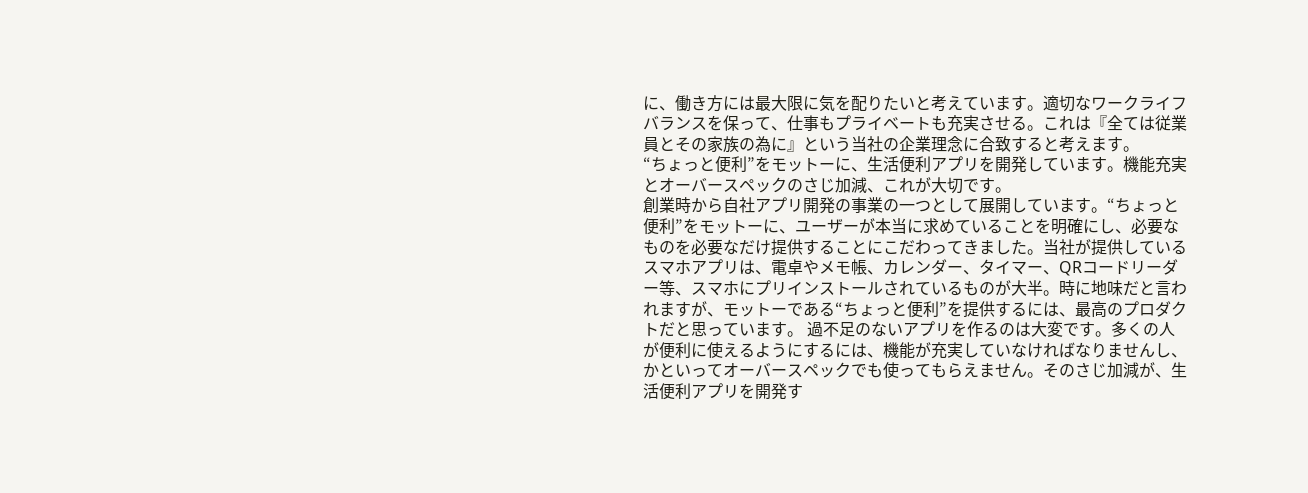に、働き方には最大限に気を配りたいと考えています。適切なワークライフバランスを保って、仕事もプライベートも充実させる。これは『全ては従業員とその家族の為に』という当社の企業理念に合致すると考えます。
“ちょっと便利”をモットーに、生活便利アプリを開発しています。機能充実とオーバースペックのさじ加減、これが大切です。
創業時から自社アプリ開発の事業の一つとして展開しています。“ちょっと便利”をモットーに、ユーザーが本当に求めていることを明確にし、必要なものを必要なだけ提供することにこだわってきました。当社が提供しているスマホアプリは、電卓やメモ帳、カレンダー、タイマー、QRコードリーダー等、スマホにプリインストールされているものが大半。時に地味だと言われますが、モットーである“ちょっと便利”を提供するには、最高のプロダクトだと思っています。 過不足のないアプリを作るのは大変です。多くの人が便利に使えるようにするには、機能が充実していなければなりませんし、かといってオーバースペックでも使ってもらえません。そのさじ加減が、生活便利アプリを開発す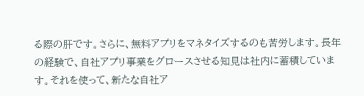る際の肝です。さらに、無料アプリをマネタイズするのも苦労します。長年の経験で、自社アプリ事業をグロースさせる知見は社内に蓄積しています。それを使って、新たな自社ア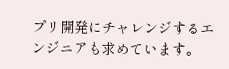プリ開発にチャレンジするエンジニアも求めています。